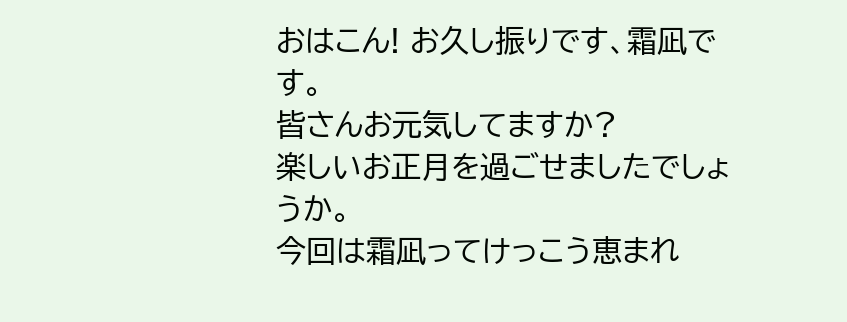おはこん! お久し振りです、霜凪です。
皆さんお元気してますか?
楽しいお正月を過ごせましたでしょうか。
今回は霜凪ってけっこう恵まれ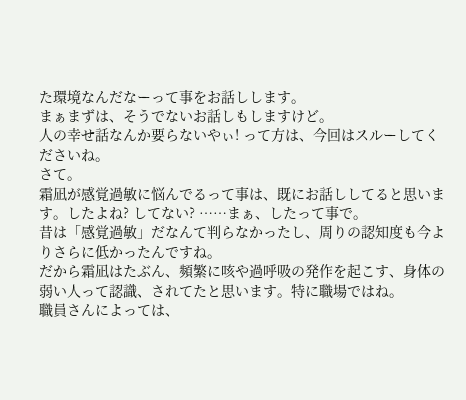た環境なんだなーって事をお話しします。
まぁまずは、そうでないお話しもしますけど。
人の幸せ話なんか要らないやぃ! って方は、今回はスルーしてくださいね。
さて。
霜凪が感覚過敏に悩んでるって事は、既にお話ししてると思います。したよね? してない? ……まぁ、したって事で。
昔は「感覚過敏」だなんて判らなかったし、周りの認知度も今よりさらに低かったんですね。
だから霜凪はたぶん、頻繁に咳や過呼吸の発作を起こす、身体の弱い人って認識、されてたと思います。特に職場ではね。
職員さんによっては、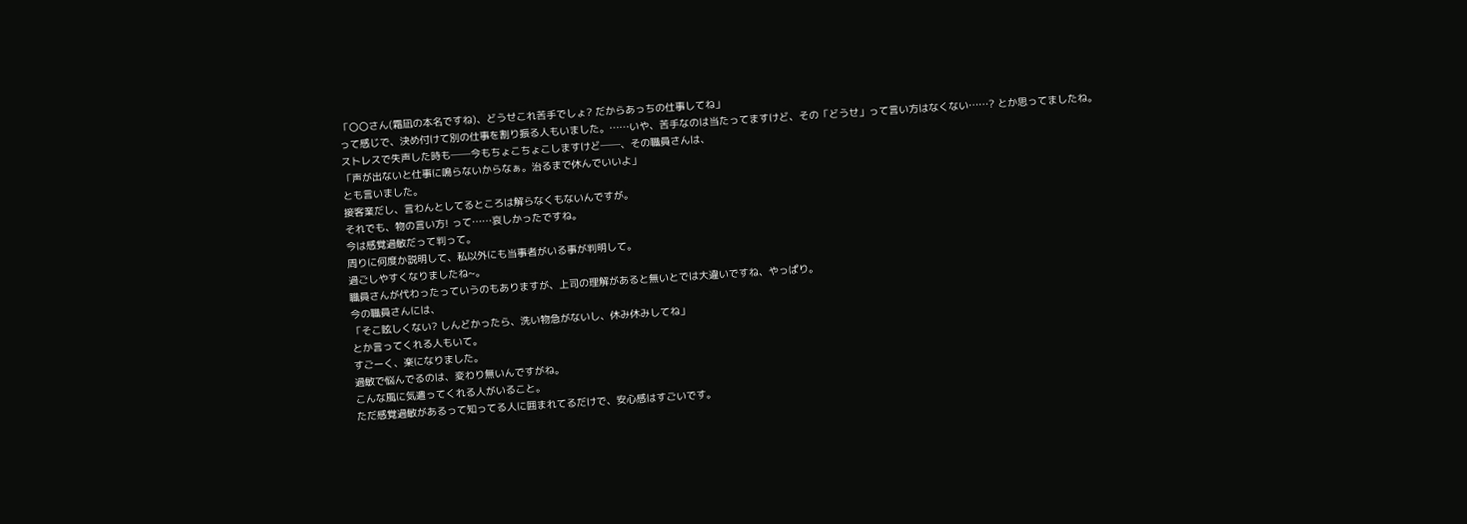「〇〇さん(霜凪の本名ですね)、どうせこれ苦手でしょ? だからあっちの仕事してね」
って感じで、決め付けて別の仕事を割り振る人もいました。……いや、苦手なのは当たってますけど、その「どうせ」って言い方はなくない……? とか思ってましたね。
ストレスで失声した時も──今もちょこちょこしますけど──、その職員さんは、
「声が出ないと仕事に鳴らないからなぁ。治るまで休んでいいよ」
とも言いました。
接客業だし、言わんとしてるところは解らなくもないんですが。
それでも、物の言い方! って……哀しかったですね。
今は感覚過敏だって判って。
周りに何度か説明して、私以外にも当事者がいる事が判明して。
過ごしやすくなりましたね~。
職員さんが代わったっていうのもありますが、上司の理解があると無いとでは大違いですね、やっぱり。
今の職員さんには、
「そこ眩しくない? しんどかったら、洗い物急がないし、休み休みしてね」
とか言ってくれる人もいて。
すごーく、楽になりました。
過敏で悩んでるのは、変わり無いんですがね。
こんな風に気遣ってくれる人がいること。
ただ感覚過敏があるって知ってる人に囲まれてるだけで、安心感はすごいです。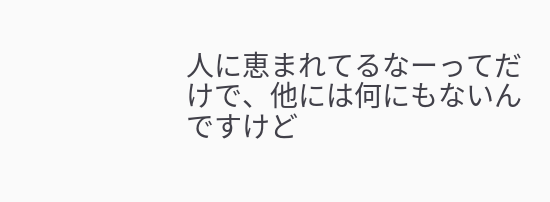人に恵まれてるなーってだけで、他には何にもないんですけど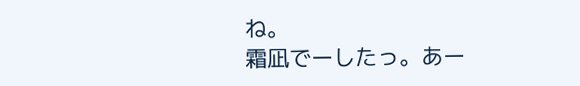ね。
霜凪でーしたっ。あー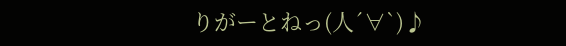りがーとねっ(人´∀`)♪